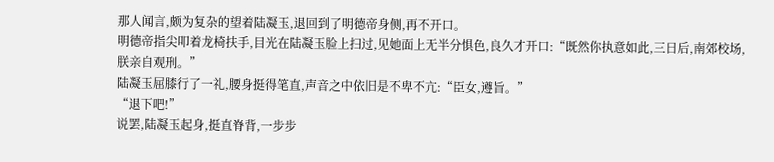那人闻言,颇为复杂的望着陆凝玉,退回到了明德帝身侧,再不开口。
明德帝指尖叩着龙椅扶手,目光在陆凝玉脸上扫过,见她面上无半分惧色,良久才开口:“既然你执意如此,三日后,南郊校场,朕亲自观刑。”
陆凝玉屈膝行了一礼,腰身挺得笔直,声音之中依旧是不卑不亢:“臣女,遵旨。”
“退下吧!”
说罢,陆凝玉起身,挺直脊背,一步步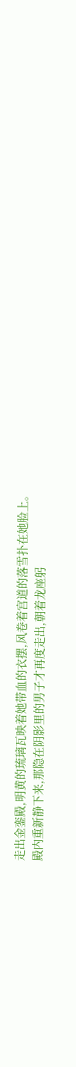走出金銮殿,明黄的琉璃瓦映着她带血的衣摆,风卷着宫道的落雪扑在她脸上。
殿内重新静下来,那隐在阴影里的男子才再度走出,朝着龙座躬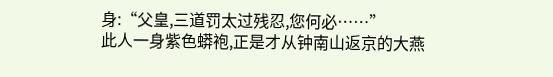身:“父皇,三道罚太过残忍,您何必……”
此人一身紫色蟒袍,正是才从钟南山返京的大燕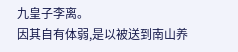九皇子李离。
因其自有体弱,是以被送到南山养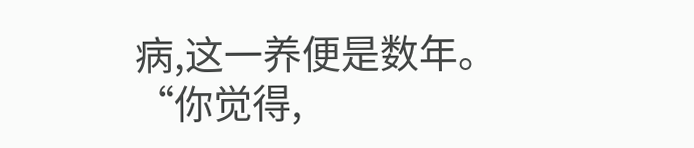病,这一养便是数年。
“你觉得,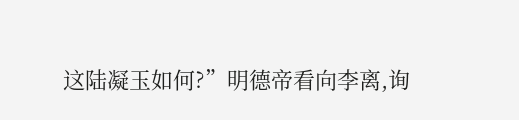这陆凝玉如何?”明德帝看向李离,询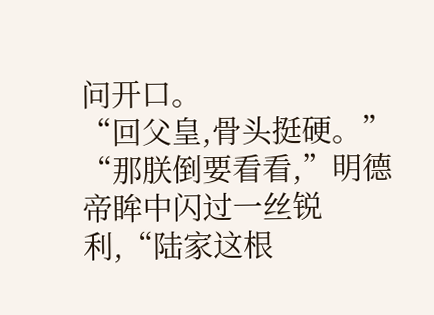问开口。
“回父皇,骨头挺硬。”
“那朕倒要看看,”明德帝眸中闪过一丝锐利,“陆家这根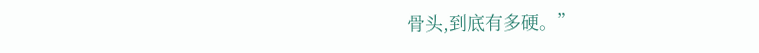骨头,到底有多硬。”